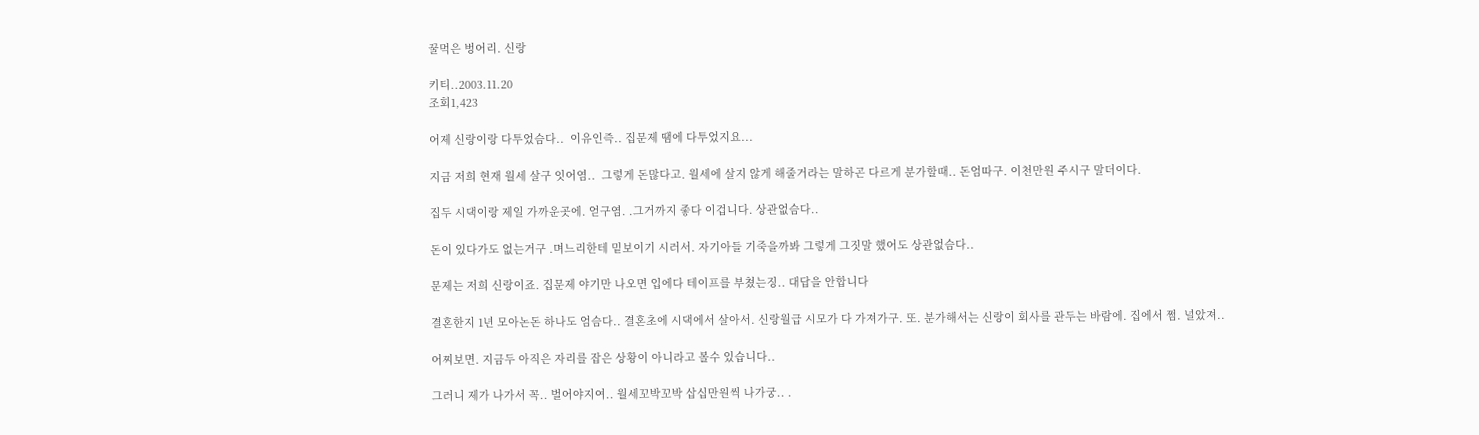꿀먹은 벙어리. 신랑

키티..2003.11.20
조회1,423

어제 신랑이랑 다투었슴다..  이유인즉.. 집문제 땜에 다투었지요...

지금 저희 현재 월세 살구 잇어염..  그렇게 돈많다고. 월세에 살지 않게 해줄거라는 말하곤 다르게 분가할때.. 돈엄따구. 이천만원 주시구 말더이다.

집두 시댁이랑 제일 가까운곳에. 얻구염. .그거까지 좋다 이겁니다. 상관없슴다..

돈이 있다가도 없는거구 .며느리한테 밑보이기 시러서. 자기아들 기죽을까봐 그렇게 그짓말 했어도 상관없슴다..

문제는 저희 신랑이죠. 집문제 야기만 나오면 입에다 테이프를 부쳤는징.. 대답을 안합니다

결혼한지 1년 모아논돈 하나도 엄슴다.. 결혼초에 시댁에서 살아서. 신랑월급 시모가 다 가져가구. 또. 분가해서는 신랑이 회사를 관두는 바람에. 집에서 쩜. 널았져..

어찌보면. 지금두 아직은 자리를 잡은 상황이 아니라고 볼수 있습니다..

그러니 제가 나가서 꼭.. 벌어야지여.. 월세꼬박꼬박 삽십만원씩 나가궁.. .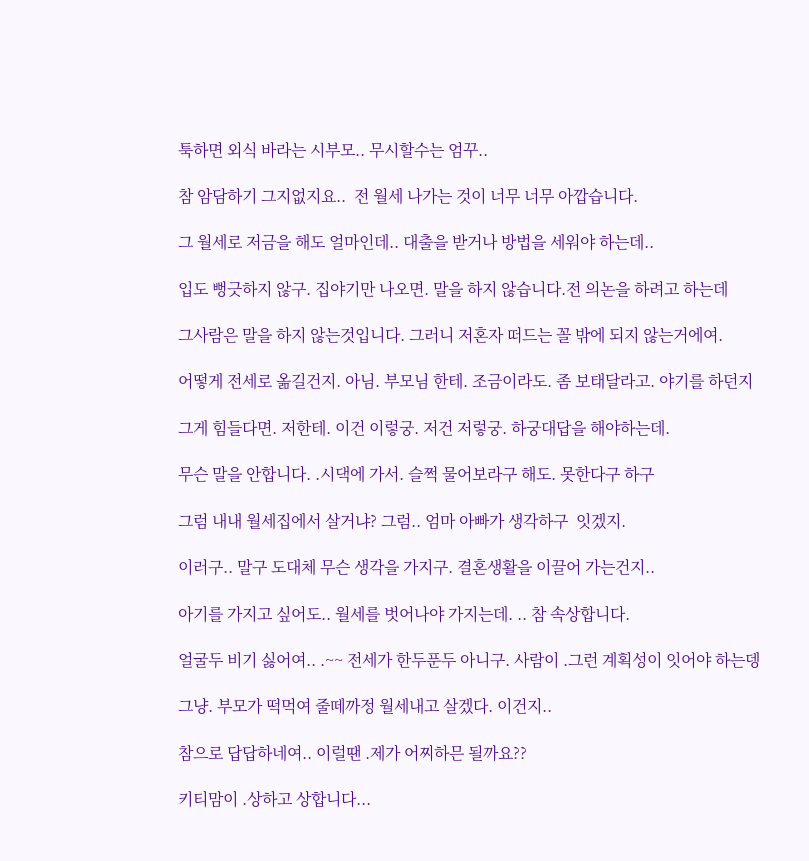툭하면 외식 바라는 시부모.. 무시할수는 엄꾸..

참 암담하기 그지없지요..  전 월세 나가는 것이 너무 너무 아깝습니다.

그 월세로 저금을 해도 얼마인데.. 대출을 받거나 방법을 세워야 하는데..

입도 뻥긋하지 않구. 집야기만 나오면. 말을 하지 않습니다.전 의논을 하려고 하는데

그사람은 말을 하지 않는것입니다. 그러니 저혼자 떠드는 꼴 밖에 되지 않는거에여.

어떻게 전세로 옮길건지. 아님. 부모님 한테. 조금이라도. 좀 보태달라고. 야기를 하던지

그게 힘들다면. 저한테. 이건 이렇궁. 저건 저렇궁. 하궁대답을 해야하는데.

무슨 말을 안합니다. .시댁에 가서. 슬쩍 물어보라구 해도. 못한다구 하구

그럼 내내 월세집에서 살거냐? 그럼.. 엄마 아빠가 생각하구  잇겠지.

이러구.. 말구 도대체 무슨 생각을 가지구. 결혼생활을 이끌어 가는건지..

아기를 가지고 싶어도.. 월세를 벗어나야 가지는데. .. 참 속상합니다.

얼굴두 비기 싫어여.. .~~ 전세가 한두푼두 아니구. 사람이 .그런 계획성이 잇어야 하는뎅

그냥. 부모가 떡먹여 줄떼까정 월세내고 살겠다. 이건지..

참으로 답답하네여.. 이럴땐 .제가 어찌하믄 될까요??

키티맘이 .상하고 상합니다...